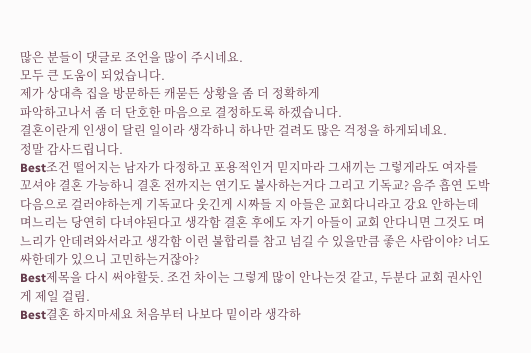많은 분들이 댓글로 조언을 많이 주시네요.
모두 큰 도움이 되었습니다.
제가 상대측 집을 방문하든 캐묻든 상황을 좀 더 정확하게
파악하고나서 좀 더 단호한 마음으로 결정하도록 하겠습니다.
결혼이란게 인생이 달린 일이라 생각하니 하나만 걸려도 많은 걱정을 하게되네요.
정말 감사드립니다.
Best조건 떨어지는 남자가 다정하고 포용적인거 믿지마라 그새끼는 그렇게라도 여자를 꼬셔야 결혼 가능하니 결혼 전까지는 연기도 불사하는거다 그리고 기독교? 음주 흡연 도박 다음으로 걸러야하는게 기독교다 웃긴게 시짜들 지 아들은 교회다니라고 강요 안하는데 며느리는 당연히 다녀야된다고 생각함 결혼 후에도 자기 아들이 교회 안다니면 그것도 며느리가 안데려와서라고 생각함 이런 불합리를 참고 넘길 수 있을만큼 좋은 사람이야? 너도 싸한데가 있으니 고민하는거잖아?
Best제목을 다시 써야할듯. 조건 차이는 그렇게 많이 안나는것 같고, 두분다 교회 권사인게 제일 걸림.
Best결혼 하지마세요 처음부터 나보다 밑이라 생각하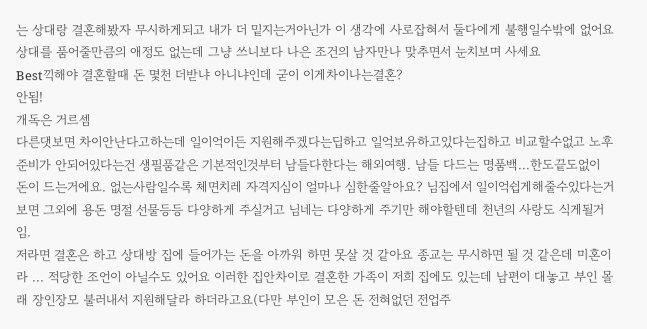는 상대랑 결혼해봤자 무시하게되고 내가 더 밑지는거아닌가 이 생각에 사로잡혀서 둘다에게 불행일수밖에 없어요 상대를 품어줄만큼의 애정도 없는데 그냥 쓰니보다 나은 조건의 남자만나 맞추면서 눈치보며 사세요
Best끽해야 결혼할때 돈 몇천 더받냐 아니냐인데 굳이 이게차이나는결혼?
안됨!
개독은 거르셈
다른댓보면 차이안난다고하는데 일이억이든 지원해주겠다는딥하고 일억보유하고있다는집하고 비교할수없고 노후준비가 안되어있다는건 생필품같은 기본적인것부터 남들다한다는 해외여행. 남들 다드는 명품백...한도끝도없이 돈이 드는거에요. 없는사람일수록 체면치레 자격지심이 얼마나 심한줄알아요? 님집에서 일이억쉽게해줄수있다는거보면 그외에 용돈 명절 선물등등 다양하게 주실거고 님네는 다양하게 주기만 해야할텐데 천년의 사랑도 식게될거임.
저라면 결혼은 하고 상대방 집에 들어가는 돈을 아까워 하면 못살 것 같아요 종교는 무시하면 될 것 같은데 미혼이라 ... 적당한 조언이 아닐수도 있어요 이러한 집안차이로 결혼한 가족이 저희 집에도 있는데 남편이 대놓고 부인 몰래 장인장모 불러내서 지원해달라 하더라고요(다만 부인이 모은 돈 전혀없던 전업주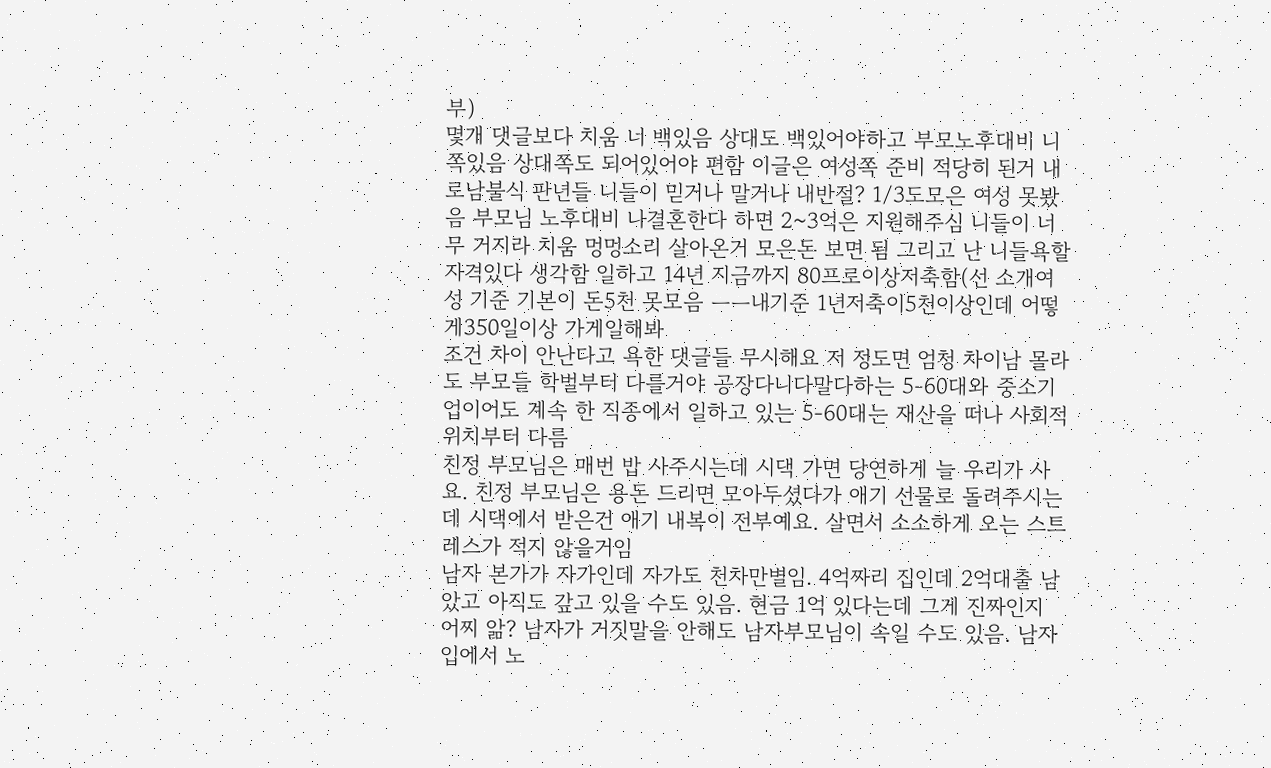부)
몇개 댓글보다 치움 너 백있음 상대도 백있어야하고 부모노후대비 니쪽있음 상대쪽도 되어있어야 편함 이글은 여성쪽 준비 적당히 된거 내로남불식 판년들 니들이 믿거나 말거나 내반절? 1/3도모은 여성 못봤음 부모님 노후대비 나결혼한다 하면 2~3억은 지원해주심 니들이 너무 거지라 치움 멍멍소리 살아온거 모은돈 보면 됨 그리고 난 니들욕할 자격있다 생각함 일하고 14년 지금까지 80프로이상저축함(선 소개여성 기준 기본이 돈5천 못모음 ㅡㅡ내기준 1년저축이5천이상인데 어떻게350일이상 가게일해봐
조건 차이 안난다고 욕한 댓글들 무시해요 저 정도면 엄청 차이남 몰라도 부모들 학벌부터 다를거야 공장다니다말다하는 5-60대와 중소기업이어도 계속 한 직종에서 일하고 있는 5-60대는 재산을 떠나 사회적 위치부터 다름
친정 부모님은 매번 밥 사주시는데 시댁 가면 당연하게 늘 우리가 사요. 친정 부모님은 용돈 드리면 모아두셨다가 애기 선물로 돌려주시는데 시댁에서 받은건 애기 내복이 전부예요. 살면서 소소하게 오는 스트레스가 적지 않을거임
남자 본가가 자가인데 자가도 천차만별임. 4억짜리 집인데 2억대출 남았고 아직도 갚고 있을 수도 있음. 현금 1억 있다는데 그게 진짜인지 어찌 앎? 남자가 거짓말을 안해도 남자부모님이 속일 수도 있음. 남자 입에서 노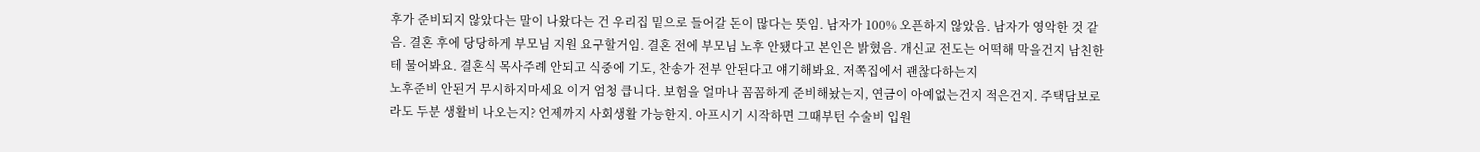후가 준비되지 않았다는 말이 나왔다는 건 우리집 밑으로 들어갈 돈이 많다는 뜻임. 남자가 100% 오픈하지 않았음. 남자가 영악한 것 같음. 결혼 후에 당당하게 부모님 지원 요구할거임. 결혼 전에 부모님 노후 안됐다고 본인은 밝혔음. 개신교 전도는 어떡해 막을건지 남친한테 물어봐요. 결혼식 목사주례 안되고 식중에 기도, 찬송가 전부 안된다고 얘기해봐요. 저쪽집에서 괜찮다하는지
노후준비 안된거 무시하지마세요 이거 엄청 큽니다. 보험을 얼마나 꼼꼼하게 준비해놨는지, 연금이 아예없는건지 적은건지. 주택담보로라도 두분 생활비 나오는지? 언제까지 사회생활 가능한지. 아프시기 시작하면 그때부턴 수술비 입원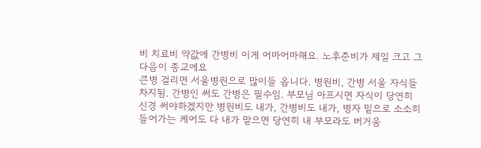비 치료비 약값에 간병비 이게 어마어마해요. 노후준비가 제일 크고 그 다음이 종교에요
큰병 걸리면 서울병원으로 많이들 옵니다. 병원비, 간병 서울 자식들 차지됨. 간병인 써도 간병은 필수임. 부모님 아프시면 자식이 당연히 신경 써야하겠지만 병원비도 내가, 간병비도 내가, 병자 밑으로 소소히 들어가는 케어도 다 내가 맡으면 당연히 내 부모라도 버거움